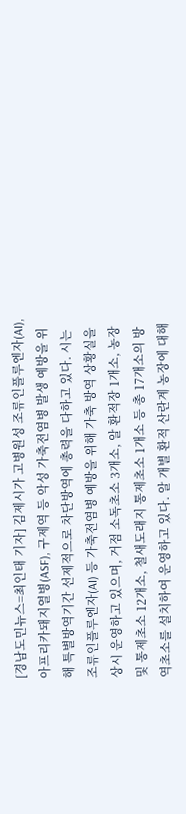[경남도민뉴스=최인태 기자] 김제시가 고병원성 조류인플루엔자(AI), 아프리카돼지열병(ASF), 구제역 등 악성 가축전염병 발생 예방을 위해 특별방역기간 선제적으로 차단방역에 총력을 다하고 있다. 시는 조류인플루엔자(AI) 등 가축전염병 예방을 위해 가축 방역 상황실을 상시 운영하고 있으며, 거점 소독초소 3개소, 알 환적장 1개소, 농장 및 통제초소 12개소, 철새도래지 통제초소 1개소 등 총 17개소의 방역초소를 설치하여 운영하고 있다. 알 개별 환적 산란계 농장에 대해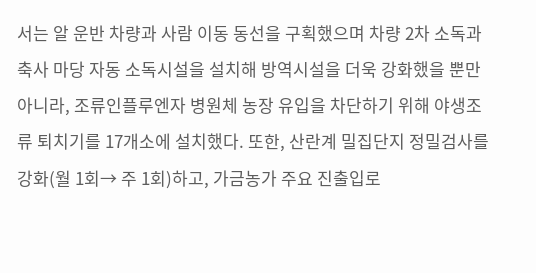서는 알 운반 차량과 사람 이동 동선을 구획했으며 차량 2차 소독과 축사 마당 자동 소독시설을 설치해 방역시설을 더욱 강화했을 뿐만 아니라, 조류인플루엔자 병원체 농장 유입을 차단하기 위해 야생조류 퇴치기를 17개소에 설치했다. 또한, 산란계 밀집단지 정밀검사를 강화(월 1회→ 주 1회)하고, 가금농가 주요 진출입로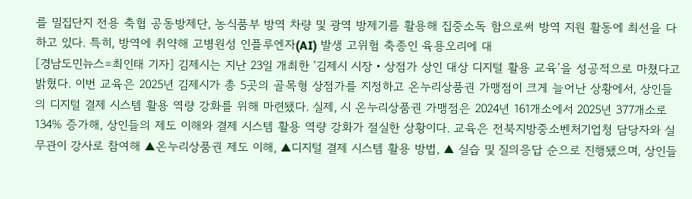를 밀집단지 전용 축협 공동방제단, 농식품부 방역 차량 및 광역 방제기를 활용해 집중소독 함으로써 방역 지원 활동에 최선을 다하고 있다. 특히, 방역에 취약해 고병원성 인플루엔자(AI) 발생 고위험 축종인 육용오리에 대
[경남도민뉴스=최인태 기자] 김제시는 지난 23일 개최한 ‘김제시 시장‧상점가 상인 대상 디지털 활용 교육’을 성공적으로 마쳤다고 밝혔다. 이번 교육은 2025년 김제시가 총 5곳의 골목형 상점가를 지정하고 온누리상품권 가맹점이 크게 늘어난 상황에서, 상인들의 디지털 결제 시스템 활용 역량 강화를 위해 마련됐다. 실제, 시 온누리상품권 가맹점은 2024년 161개소에서 2025년 377개소로 134% 증가해, 상인들의 제도 이해와 결제 시스템 활용 역량 강화가 절실한 상황이다. 교육은 전북지방중소벤처기업청 담당자와 실무관이 강사로 참여해 ▲온누리상품권 제도 이해, ▲디지털 결제 시스템 활용 방법, ▲ 실습 및 질의응답 순으로 진행됐으며, 상인들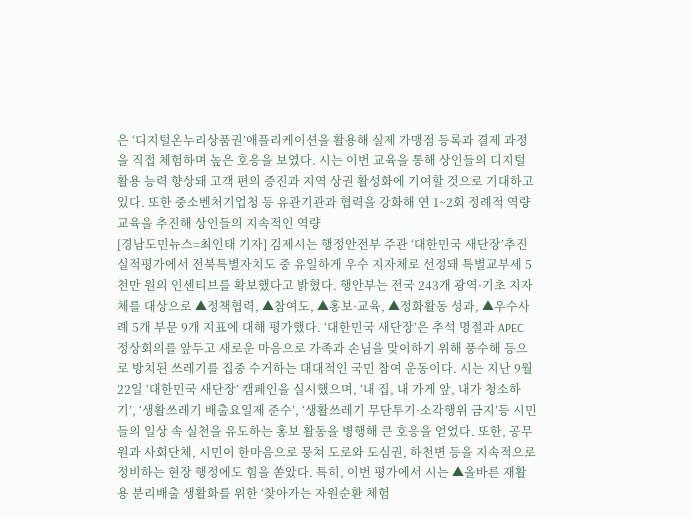은 ‘디지털온누리상품권’애플리케이션을 활용해 실제 가맹점 등록과 결제 과정을 직접 체험하며 높은 호응을 보였다. 시는 이번 교육을 통해 상인들의 디지털 활용 능력 향상돼 고객 편의 증진과 지역 상권 활성화에 기여할 것으로 기대하고 있다. 또한 중소벤처기업청 등 유관기관과 협력을 강화해 연 1~2회 정례적 역량 교육을 추진해 상인들의 지속적인 역량
[경남도민뉴스=최인태 기자] 김제시는 행정안전부 주관 ‘대한민국 새단장’추진 실적평가에서 전북특별자치도 중 유일하게 우수 지자체로 선정돼 특별교부세 5천만 원의 인센티브를 확보했다고 밝혔다. 행안부는 전국 243개 광역·기초 지자체를 대상으로 ▲정책협력, ▲참여도, ▲홍보·교육, ▲정화활동 성과, ▲우수사례 5개 부문 9개 지표에 대해 평가했다. ‘대한민국 새단장’은 추석 명절과 APEC 정상회의를 앞두고 새로운 마음으로 가족과 손님을 맞이하기 위해 풍수해 등으로 방치된 쓰레기를 집중 수거하는 대대적인 국민 참여 운동이다. 시는 지난 9월 22일 ‘대한민국 새단장’ 캠페인을 실시했으며, ‘내 집, 내 가게 앞, 내가 청소하기’, ‘생활쓰레기 배출요일제 준수’, ‘생활쓰레기 무단투기·소각행위 금지’등 시민들의 일상 속 실천을 유도하는 홍보 활동을 병행해 큰 호응을 얻었다. 또한, 공무원과 사회단체, 시민이 한마음으로 뭉쳐 도로와 도심권, 하천변 등을 지속적으로 정비하는 현장 행정에도 힘을 쏟았다. 특히, 이번 평가에서 시는 ▲올바른 재활용 분리배출 생활화를 위한 ‘찾아가는 자원순환 체험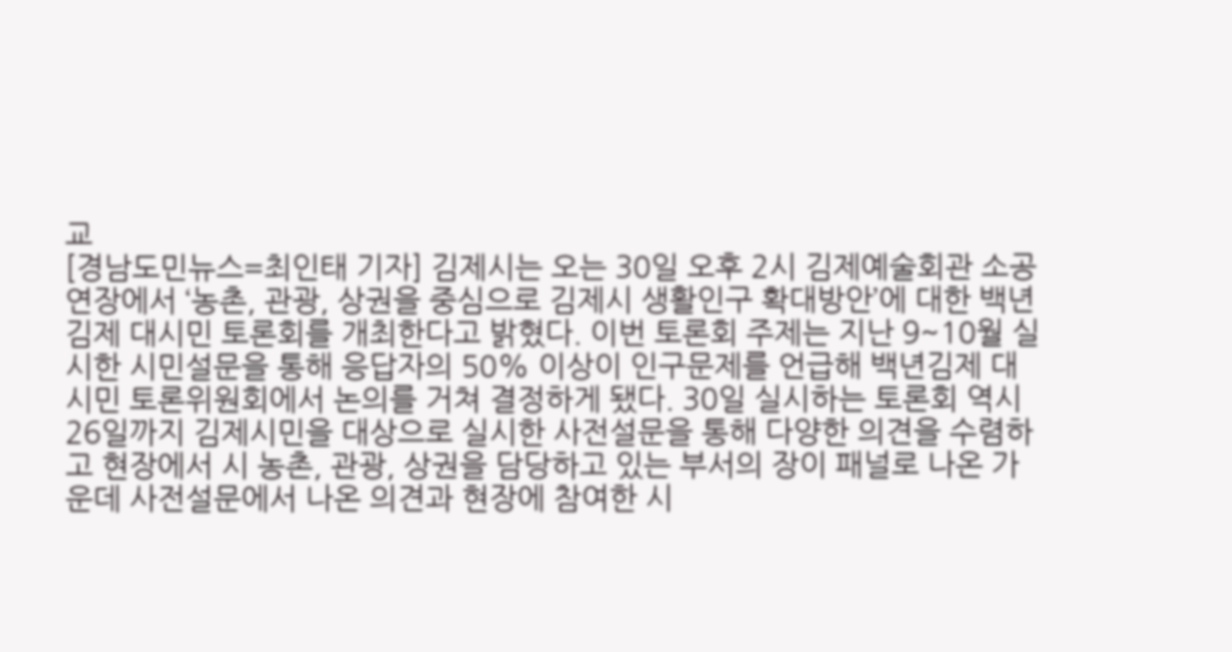교
[경남도민뉴스=최인태 기자] 김제시는 오는 30일 오후 2시 김제예술회관 소공연장에서 ‘농촌, 관광, 상권을 중심으로 김제시 생활인구 확대방안’에 대한 백년김제 대시민 토론회를 개최한다고 밝혔다. 이번 토론회 주제는 지난 9~10월 실시한 시민설문을 통해 응답자의 50% 이상이 인구문제를 언급해 백년김제 대시민 토론위원회에서 논의를 거쳐 결정하게 됐다. 30일 실시하는 토론회 역시 26일까지 김제시민을 대상으로 실시한 사전설문을 통해 다양한 의견을 수렴하고 현장에서 시 농촌, 관광, 상권을 담당하고 있는 부서의 장이 패널로 나온 가운데 사전설문에서 나온 의견과 현장에 참여한 시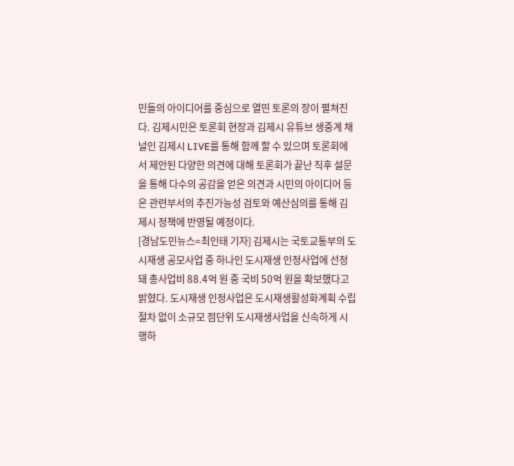민들의 아이디어를 중심으로 열띤 토론의 장이 펼쳐진다. 김제시민은 토론회 현장과 김제시 유튜브 생중계 채널인 김제시 LIVE를 통해 함께 할 수 있으며 토론회에서 제안된 다양한 의견에 대해 토론회가 끝난 직후 설문을 통해 다수의 공감을 얻은 의견과 시민의 아이디어 등은 관련부서의 추진가능성 검토와 예산심의를 통해 김제시 정책에 반영될 예정이다.
[경남도민뉴스=최인태 기자] 김제시는 국토교통부의 도시재생 공모사업 중 하나인 도시재생 인정사업에 선정돼 총사업비 88.4억 원 중 국비 50억 원을 확보했다고 밝혔다. 도시재생 인정사업은 도시재생활성화계획 수립 절차 없이 소규모 점단위 도시재생사업을 신속하게 시행하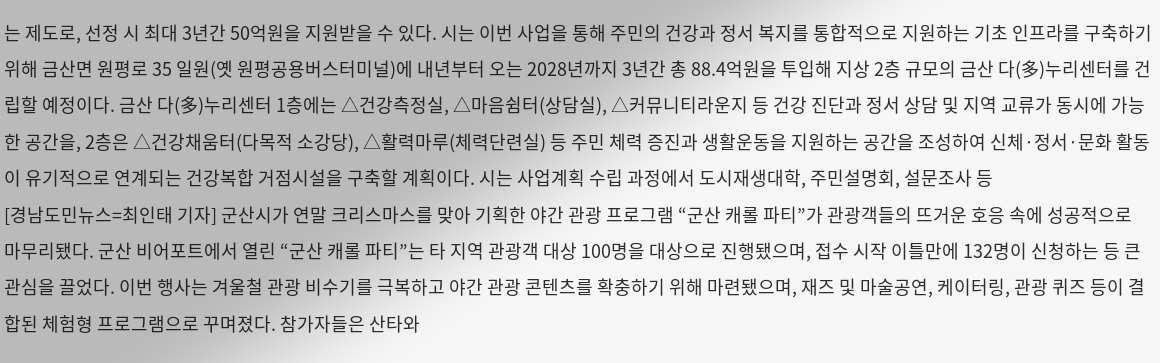는 제도로, 선정 시 최대 3년간 50억원을 지원받을 수 있다. 시는 이번 사업을 통해 주민의 건강과 정서 복지를 통합적으로 지원하는 기초 인프라를 구축하기 위해 금산면 원평로 35 일원(옛 원평공용버스터미널)에 내년부터 오는 2028년까지 3년간 총 88.4억원을 투입해 지상 2층 규모의 금산 다(多)누리센터를 건립할 예정이다. 금산 다(多)누리센터 1층에는 △건강측정실, △마음쉼터(상담실), △커뮤니티라운지 등 건강 진단과 정서 상담 및 지역 교류가 동시에 가능한 공간을, 2층은 △건강채움터(다목적 소강당), △활력마루(체력단련실) 등 주민 체력 증진과 생활운동을 지원하는 공간을 조성하여 신체·정서·문화 활동이 유기적으로 연계되는 건강복합 거점시설을 구축할 계획이다. 시는 사업계획 수립 과정에서 도시재생대학, 주민설명회, 설문조사 등
[경남도민뉴스=최인태 기자] 군산시가 연말 크리스마스를 맞아 기획한 야간 관광 프로그램 “군산 캐롤 파티”가 관광객들의 뜨거운 호응 속에 성공적으로 마무리됐다. 군산 비어포트에서 열린 “군산 캐롤 파티”는 타 지역 관광객 대상 100명을 대상으로 진행됐으며, 접수 시작 이틀만에 132명이 신청하는 등 큰 관심을 끌었다. 이번 행사는 겨울철 관광 비수기를 극복하고 야간 관광 콘텐츠를 확충하기 위해 마련됐으며, 재즈 및 마술공연, 케이터링, 관광 퀴즈 등이 결합된 체험형 프로그램으로 꾸며졌다. 참가자들은 산타와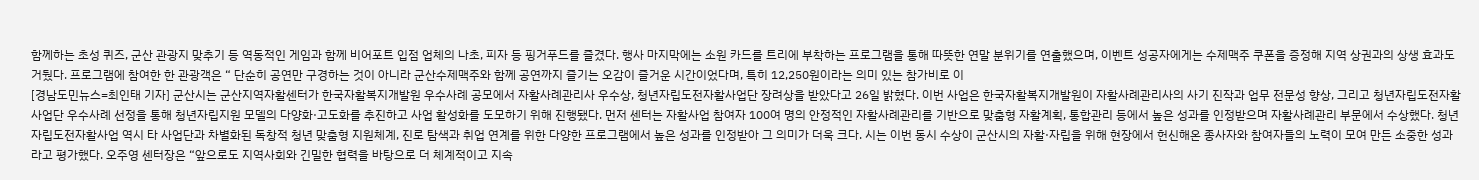함께하는 초성 퀴즈, 군산 관광지 맞추기 등 역동적인 게임과 함께 비어포트 입점 업체의 나초, 피자 등 핑거푸드를 즐겼다. 행사 마지막에는 소원 카드를 트리에 부착하는 프로그램을 통해 따뜻한 연말 분위기를 연출했으며, 이벤트 성공자에게는 수제맥주 쿠폰을 증정해 지역 상권과의 상생 효과도 거뒀다. 프로그램에 참여한 한 관광객은 “ 단순히 공연만 구경하는 것이 아니라 군산수제맥주와 함께 공연까지 즐기는 오감이 즐거운 시간이었다며, 특히 12,250원이라는 의미 있는 참가비로 이
[경남도민뉴스=최인태 기자] 군산시는 군산지역자활센터가 한국자활복지개발원 우수사례 공모에서 자활사례관리사 우수상, 청년자립도전자활사업단 장려상을 받았다고 26일 밝혔다. 이번 사업은 한국자활복지개발원이 자활사례관리사의 사기 진작과 업무 전문성 향상, 그리고 청년자립도전자활사업단 우수사례 선정을 통해 청년자립지원 모델의 다양화·고도화를 추진하고 사업 활성화를 도모하기 위해 진행됐다. 먼저 센터는 자활사업 참여자 100여 명의 안정적인 자활사례관리를 기반으로 맞춤형 자활계획, 통합관리 등에서 높은 성과를 인정받으며 자활사례관리 부문에서 수상했다. 청년자립도전자활사업 역시 타 사업단과 차별화된 독창적 청년 맞춤형 지원체계, 진로 탐색과 취업 연계를 위한 다양한 프로그램에서 높은 성과를 인정받아 그 의미가 더욱 크다. 시는 이번 동시 수상이 군산시의 자활·자립을 위해 현장에서 헌신해온 종사자와 참여자들의 노력이 모여 만든 소중한 성과라고 평가했다. 오주영 센터장은 “앞으로도 지역사회와 긴밀한 협력을 바탕으로 더 체계적이고 지속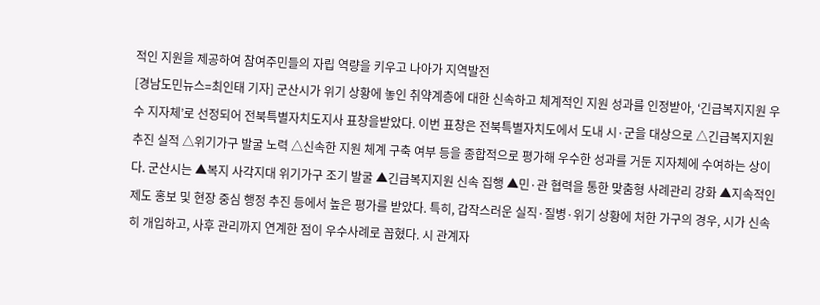적인 지원을 제공하여 참여주민들의 자립 역량을 키우고 나아가 지역발전
[경남도민뉴스=최인태 기자] 군산시가 위기 상황에 놓인 취약계층에 대한 신속하고 체계적인 지원 성과를 인정받아, ‘긴급복지지원 우수 지자체’로 선정되어 전북특별자치도지사 표창을받았다. 이번 표창은 전북특별자치도에서 도내 시·군을 대상으로 △긴급복지지원 추진 실적 △위기가구 발굴 노력 △신속한 지원 체계 구축 여부 등을 종합적으로 평가해 우수한 성과를 거둔 지자체에 수여하는 상이다. 군산시는 ▲복지 사각지대 위기가구 조기 발굴 ▲긴급복지지원 신속 집행 ▲민·관 협력을 통한 맞춤형 사례관리 강화 ▲지속적인 제도 홍보 및 현장 중심 행정 추진 등에서 높은 평가를 받았다. 특히, 갑작스러운 실직·질병·위기 상황에 처한 가구의 경우, 시가 신속히 개입하고, 사후 관리까지 연계한 점이 우수사례로 꼽혔다. 시 관계자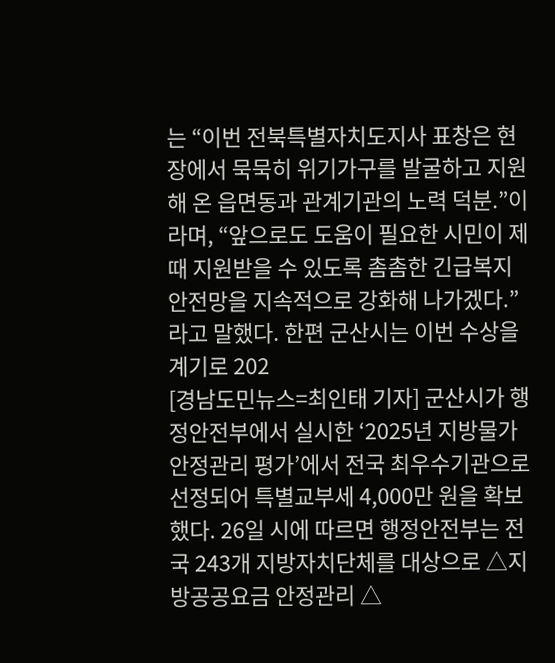는 “이번 전북특별자치도지사 표창은 현장에서 묵묵히 위기가구를 발굴하고 지원해 온 읍면동과 관계기관의 노력 덕분.”이라며, “앞으로도 도움이 필요한 시민이 제때 지원받을 수 있도록 촘촘한 긴급복지 안전망을 지속적으로 강화해 나가겠다.”라고 말했다. 한편 군산시는 이번 수상을 계기로 202
[경남도민뉴스=최인태 기자] 군산시가 행정안전부에서 실시한 ‘2025년 지방물가 안정관리 평가’에서 전국 최우수기관으로 선정되어 특별교부세 4,000만 원을 확보했다. 26일 시에 따르면 행정안전부는 전국 243개 지방자치단체를 대상으로 △지방공공요금 안정관리 △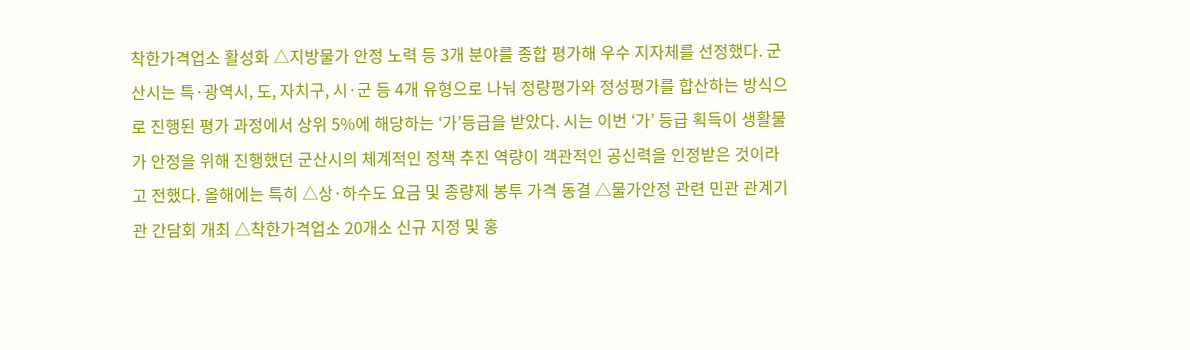착한가격업소 활성화 △지방물가 안정 노력 등 3개 분야를 종합 평가해 우수 지자체를 선정했다. 군산시는 특·광역시, 도, 자치구, 시·군 등 4개 유형으로 나눠 정량평가와 정성평가를 합산하는 방식으로 진행된 평가 과정에서 상위 5%에 해당하는 ‘가’등급을 받았다. 시는 이번 ‘가’ 등급 획득이 생활물가 안정을 위해 진행했던 군산시의 체계적인 정책 추진 역량이 객관적인 공신력을 인정받은 것이라고 전했다. 올해에는 특히 △상·하수도 요금 및 종량제 봉투 가격 동결 △물가안정 관련 민관 관계기관 간담회 개최 △착한가격업소 20개소 신규 지정 및 홍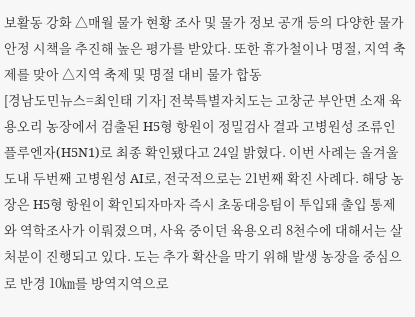보활동 강화 △매월 물가 현황 조사 및 물가 정보 공개 등의 다양한 물가안정 시책을 추진해 높은 평가를 받았다. 또한 휴가철이나 명절, 지역 축제를 맞아 △지역 축제 및 명절 대비 물가 합동
[경남도민뉴스=최인태 기자] 전북특별자치도는 고창군 부안면 소재 육용오리 농장에서 검출된 H5형 항원이 정밀검사 결과 고병원성 조류인플루엔자(H5N1)로 최종 확인됐다고 24일 밝혔다. 이번 사례는 올겨울 도내 두번째 고병원성 AI로, 전국적으로는 21번째 확진 사례다. 해당 농장은 H5형 항원이 확인되자마자 즉시 초동대응팀이 투입돼 출입 통제와 역학조사가 이뤄졌으며, 사육 중이던 육용오리 8천수에 대해서는 살처분이 진행되고 있다. 도는 추가 확산을 막기 위해 발생 농장을 중심으로 반경 10㎞를 방역지역으로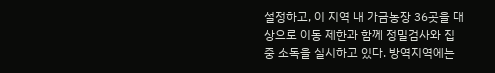설정하고, 이 지역 내 가금농장 36곳을 대상으로 이동 제한과 함께 정밀검사와 집중 소독을 실시하고 있다. 방역지역에는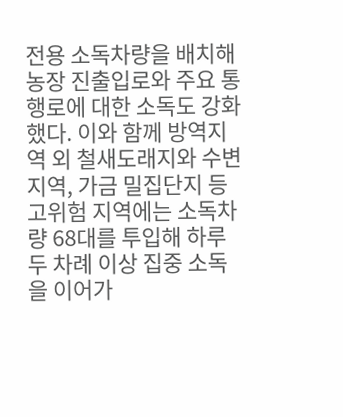전용 소독차량을 배치해 농장 진출입로와 주요 통행로에 대한 소독도 강화했다. 이와 함께 방역지역 외 철새도래지와 수변지역, 가금 밀집단지 등 고위험 지역에는 소독차량 68대를 투입해 하루 두 차례 이상 집중 소독을 이어가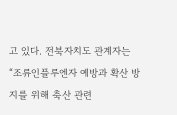고 있다. 전북자치도 관계자는 “조류인플루엔자 예방과 확산 방지를 위해 축산 관련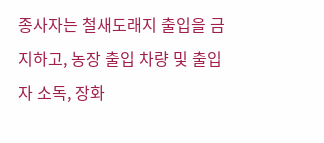종사자는 철새도래지 출입을 금지하고, 농장 출입 차량 및 출입자 소독, 장화